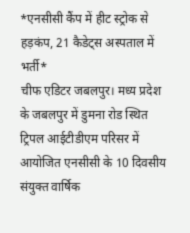*एनसीसी कैंप में हीट स्ट्रोक से हड़कंप, 21 कैडेट्स अस्पताल में भर्ती*
चीफ एडिटर जबलपुर। मध्य प्रदेश के जबलपुर में डुमना रोड स्थित ट्रिपल आईटीडीएम परिसर में आयोजित एनसीसी के 10 दिवसीय संयुक्त वार्षिक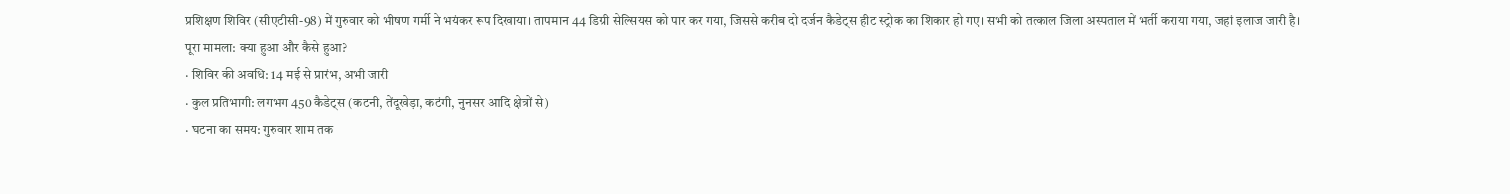प्रशिक्षण शिविर (सीएटीसी-98) में गुरुवार को भीषण गर्मी ने भयंकर रूप दिखाया। तापमान 44 डिग्री सेल्सियस को पार कर गया, जिससे करीब दो दर्जन कैडेट्स हीट स्ट्रोक का शिकार हो गए। सभी को तत्काल जिला अस्पताल में भर्ती कराया गया, जहां इलाज जारी है।
पूरा मामला: क्या हुआ और कैसे हुआ?
· शिविर की अवधि: 14 मई से प्रारंभ, अभी जारी
· कुल प्रतिभागी: लगभग 450 कैडेट्स (कटनी, तेंदूखेड़ा, कटंगी, नुनसर आदि क्षेत्रों से)
· घटना का समय: गुरुवार शाम तक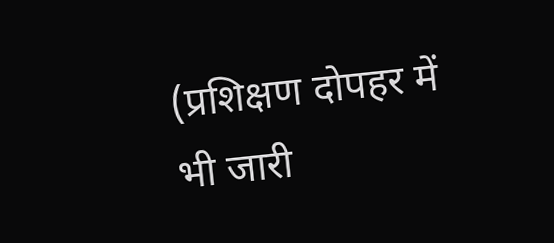(प्रशिक्षण दोपहर में भी जारी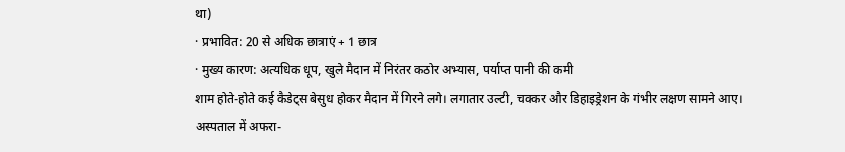था)
· प्रभावित: 20 से अधिक छात्राएं + 1 छात्र
· मुख्य कारण: अत्यधिक धूप, खुले मैदान में निरंतर कठोर अभ्यास, पर्याप्त पानी की कमी
शाम होते-होते कई कैडेट्स बेसुध होकर मैदान में गिरने लगे। लगातार उल्टी, चक्कर और डिहाइड्रेशन के गंभीर लक्षण सामने आए।
अस्पताल में अफरा-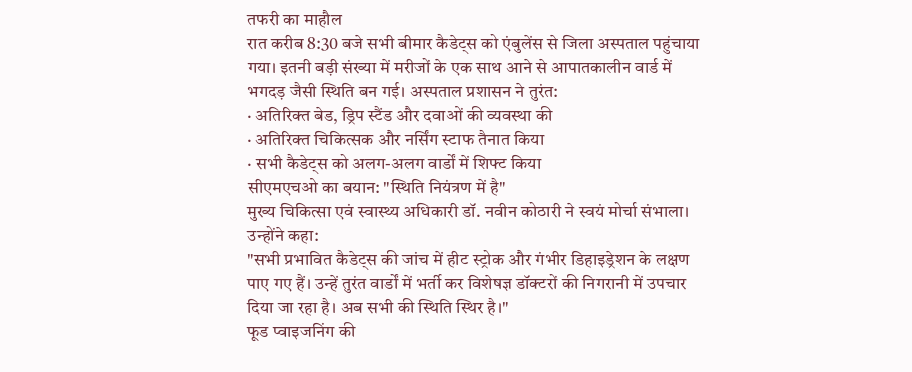तफरी का माहौल
रात करीब 8:30 बजे सभी बीमार कैडेट्स को एंबुलेंस से जिला अस्पताल पहुंचाया गया। इतनी बड़ी संख्या में मरीजों के एक साथ आने से आपातकालीन वार्ड में भगदड़ जैसी स्थिति बन गई। अस्पताल प्रशासन ने तुरंत:
· अतिरिक्त बेड, ड्रिप स्टैंड और दवाओं की व्यवस्था की
· अतिरिक्त चिकित्सक और नर्सिंग स्टाफ तैनात किया
· सभी कैडेट्स को अलग-अलग वार्डों में शिफ्ट किया
सीएमएचओ का बयान: "स्थिति नियंत्रण में है"
मुख्य चिकित्सा एवं स्वास्थ्य अधिकारी डॉ. नवीन कोठारी ने स्वयं मोर्चा संभाला। उन्होंने कहा:
"सभी प्रभावित कैडेट्स की जांच में हीट स्ट्रोक और गंभीर डिहाइड्रेशन के लक्षण पाए गए हैं। उन्हें तुरंत वार्डों में भर्ती कर विशेषज्ञ डॉक्टरों की निगरानी में उपचार दिया जा रहा है। अब सभी की स्थिति स्थिर है।"
फूड प्वाइजनिंग की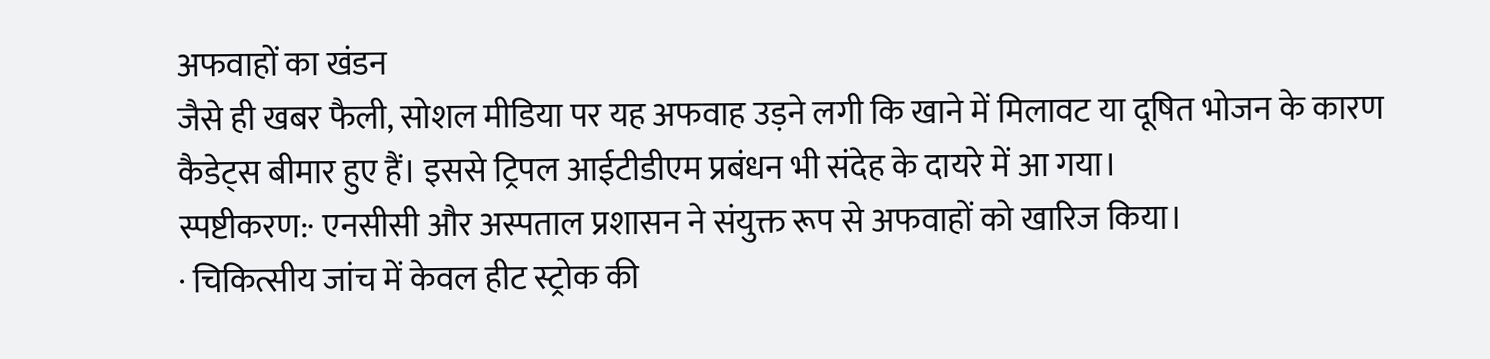अफवाहों का खंडन
जैसे ही खबर फैली, सोशल मीडिया पर यह अफवाह उड़ने लगी कि खाने में मिलावट या दूषित भोजन के कारण कैडेट्स बीमार हुए हैं। इससे ट्रिपल आईटीडीएम प्रबंधन भी संदेह के दायरे में आ गया।
स्पष्टीकरण:· एनसीसी और अस्पताल प्रशासन ने संयुक्त रूप से अफवाहों को खारिज किया।
· चिकित्सीय जांच में केवल हीट स्ट्रोक की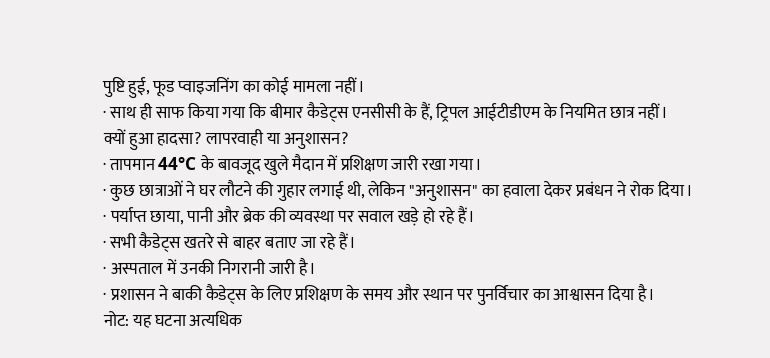पुष्टि हुई, फूड प्वाइजनिंग का कोई मामला नहीं।
· साथ ही साफ किया गया कि बीमार कैडेट्स एनसीसी के हैं, ट्रिपल आईटीडीएम के नियमित छात्र नहीं।
क्यों हुआ हादसा? लापरवाही या अनुशासन?
· तापमान 44°C के बावजूद खुले मैदान में प्रशिक्षण जारी रखा गया।
· कुछ छात्राओं ने घर लौटने की गुहार लगाई थी, लेकिन "अनुशासन" का हवाला देकर प्रबंधन ने रोक दिया।
· पर्याप्त छाया, पानी और ब्रेक की व्यवस्था पर सवाल खड़े हो रहे हैं।
· सभी कैडेट्स खतरे से बाहर बताए जा रहे हैं।
· अस्पताल में उनकी निगरानी जारी है।
· प्रशासन ने बाकी कैडेट्स के लिए प्रशिक्षण के समय और स्थान पर पुनर्विचार का आश्वासन दिया है।
नोट: यह घटना अत्यधिक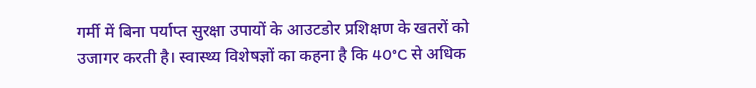गर्मी में बिना पर्याप्त सुरक्षा उपायों के आउटडोर प्रशिक्षण के खतरों को उजागर करती है। स्वास्थ्य विशेषज्ञों का कहना है कि 40°C से अधिक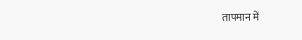तापमान में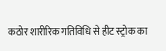कठोर शारीरिक गतिविधि से हीट स्ट्रोक का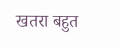खतरा बहुत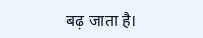बढ़ जाता है।